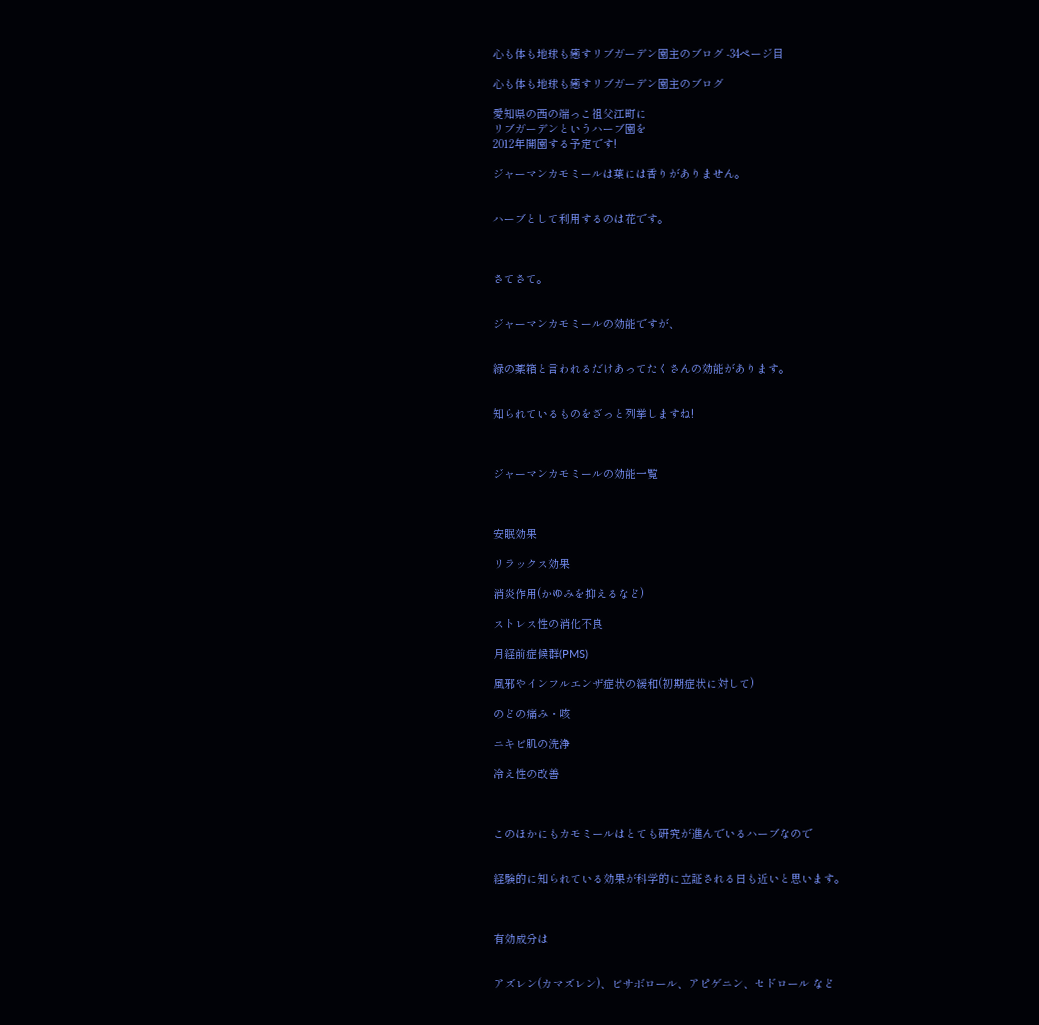心も体も地球も癒すリブガーデン園主のブログ -34ページ目

心も体も地球も癒すリブガーデン園主のブログ

愛知県の西の端っこ祖父江町に
リブガーデンというハーブ園を
2012年開園する予定です!

ジャーマンカモミールは葉には香りがありません。


ハーブとして利用するのは花です。



さてさて。


ジャーマンカモミールの効能ですが、


緑の薬箱と言われるだけあってたくさんの効能があります。


知られているものをざっと列挙しますね!



ジャーマンカモミールの効能一覧



安眠効果

リラックス効果

消炎作用(かゆみを抑えるなど)

ストレス性の消化不良

月経前症候群(PMS)

風邪やインフルエンザ症状の緩和(初期症状に対して)

のどの痛み・咳

ニキビ肌の洗浄

冷え性の改善



このほかにもカモミールはとても研究が進んでいるハーブなので


経験的に知られている効果が科学的に立証される日も近いと思います。



有効成分は


アズレン(カマズレン)、ビサボロール、アピゲニン、セドロール など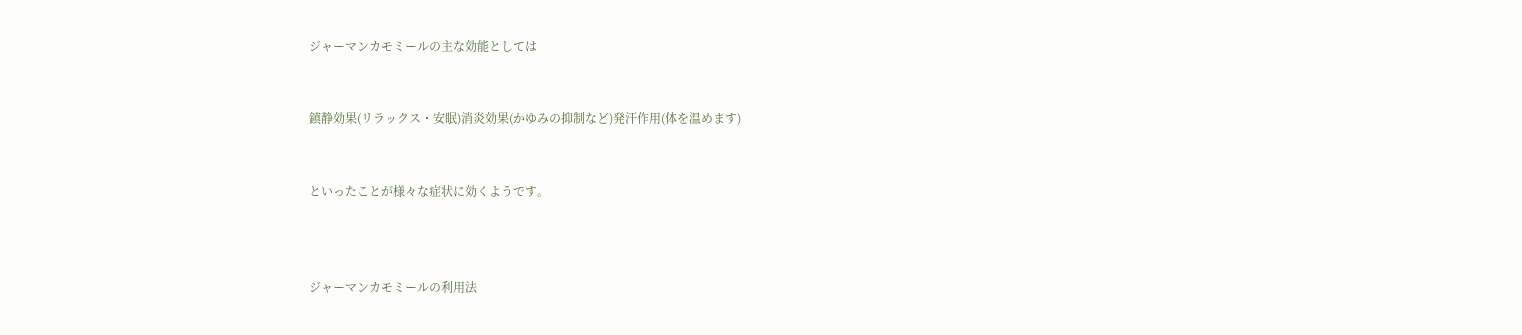ジャーマンカモミールの主な効能としては


鎮静効果(リラックス・安眠)消炎効果(かゆみの抑制など)発汗作用(体を温めます)


といったことが様々な症状に効くようです。



ジャーマンカモミールの利用法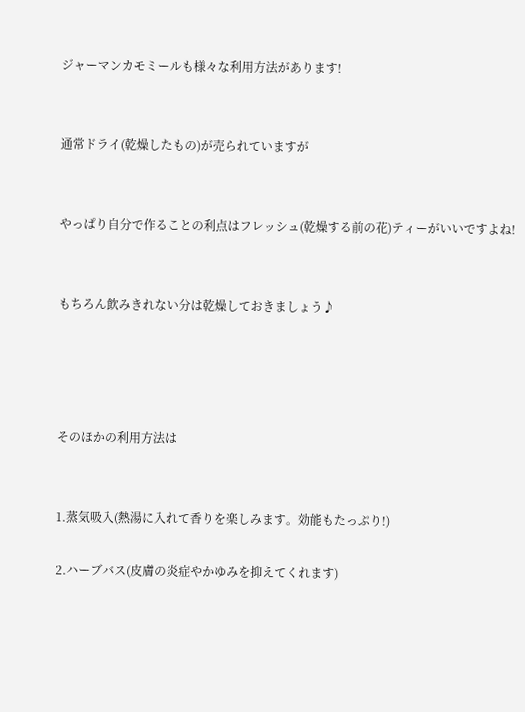ジャーマンカモミールも様々な利用方法があります!


通常ドライ(乾燥したもの)が売られていますが


やっぱり自分で作ることの利点はフレッシュ(乾燥する前の花)ティーがいいですよね!


もちろん飲みきれない分は乾燥しておきましょう♪




そのほかの利用方法は


1.蒸気吸入(熱湯に入れて香りを楽しみます。効能もたっぷり!)

2.ハーブバス(皮膚の炎症やかゆみを抑えてくれます)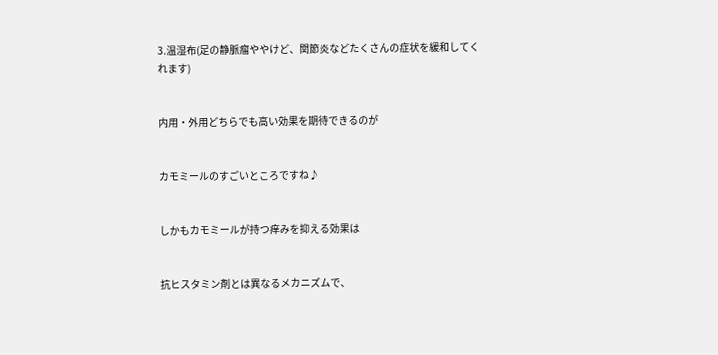3.温湿布(足の静脈瘤ややけど、関節炎などたくさんの症状を緩和してくれます)


内用・外用どちらでも高い効果を期待できるのが


カモミールのすごいところですね♪


しかもカモミールが持つ痒みを抑える効果は


抗ヒスタミン剤とは異なるメカニズムで、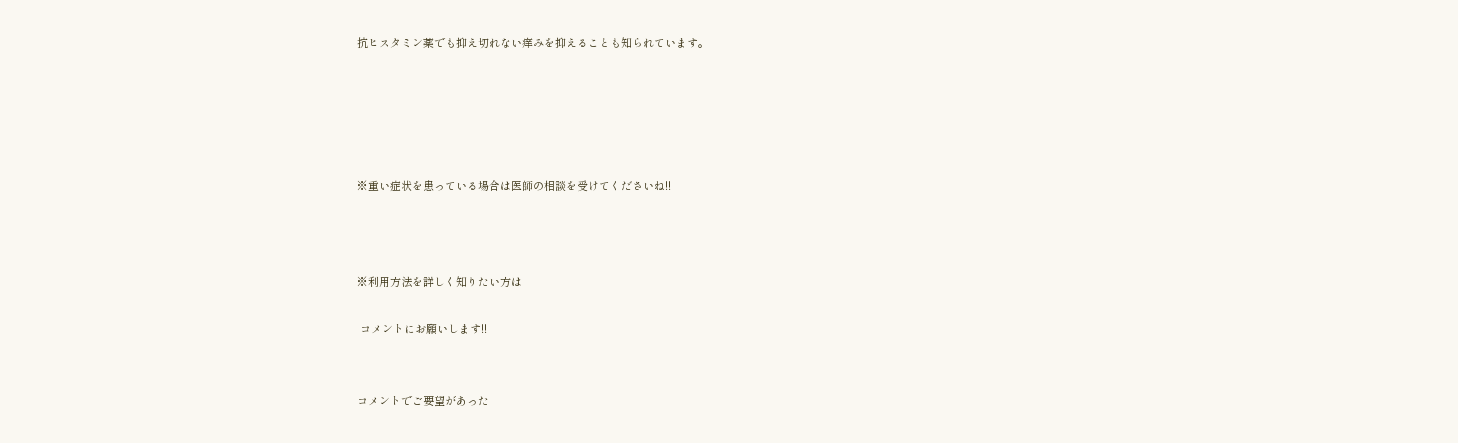抗ヒスタミン薬でも抑え切れない痒みを抑えることも知られています。





※重い症状を患っている場合は医師の相談を受けてくださいね!!



※利用方法を詳しく知りたい方は

 コメントにお願いします!!


コメントでご要望があった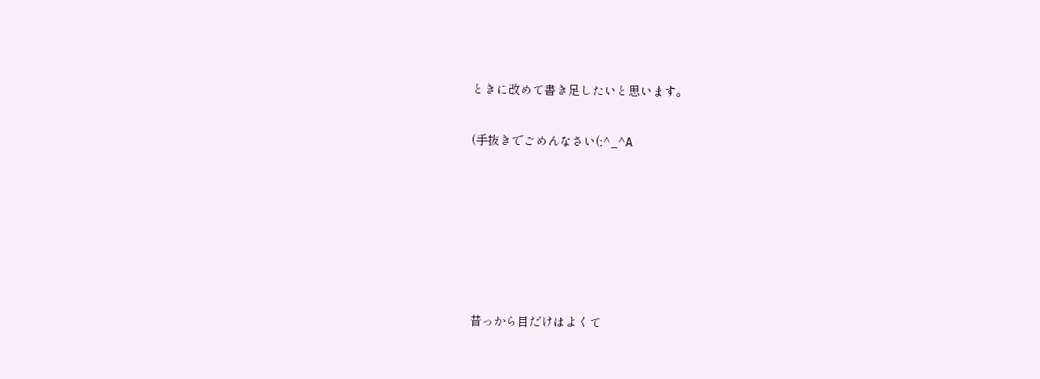ときに改めて書き足したいと思います。

(手抜きでごめんなさい(;^_^A






昔っから目だけはよくて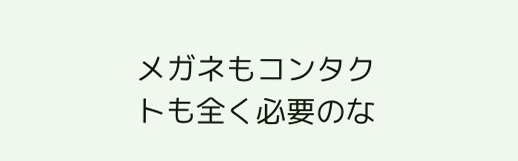メガネもコンタクトも全く必要のな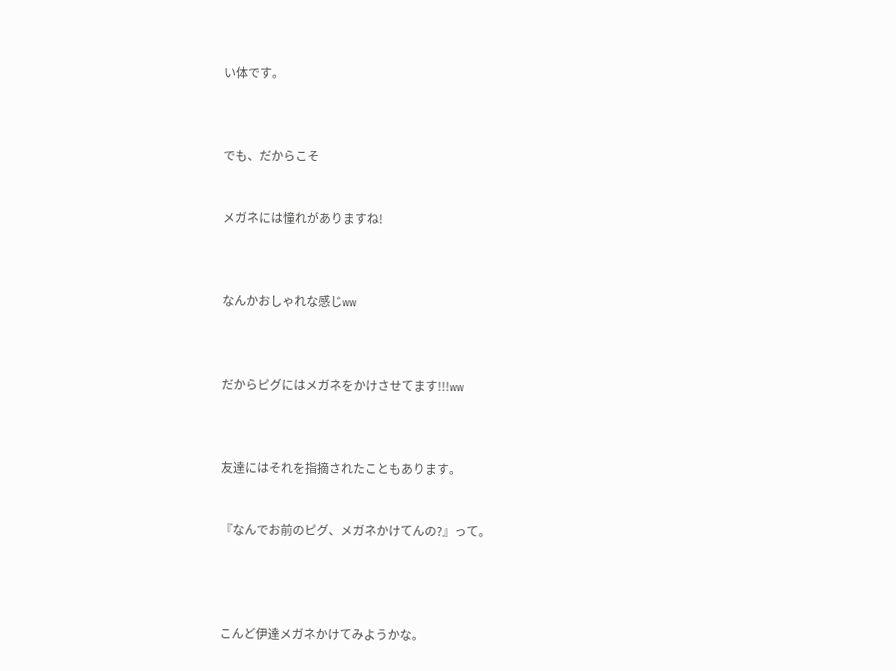い体です。



でも、だからこそ


メガネには憧れがありますね!



なんかおしゃれな感じww



だからピグにはメガネをかけさせてます!!!ww



友達にはそれを指摘されたこともあります。


『なんでお前のピグ、メガネかけてんの?』って。




こんど伊達メガネかけてみようかな。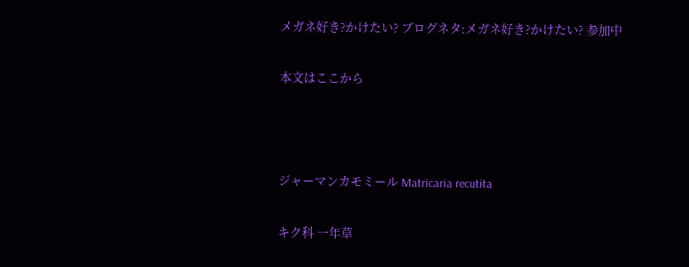メガネ好き?かけたい? ブログネタ:メガネ好き?かけたい? 参加中

本文はここから



ジャーマンカモミール Matricaria recutita

キク科 一年草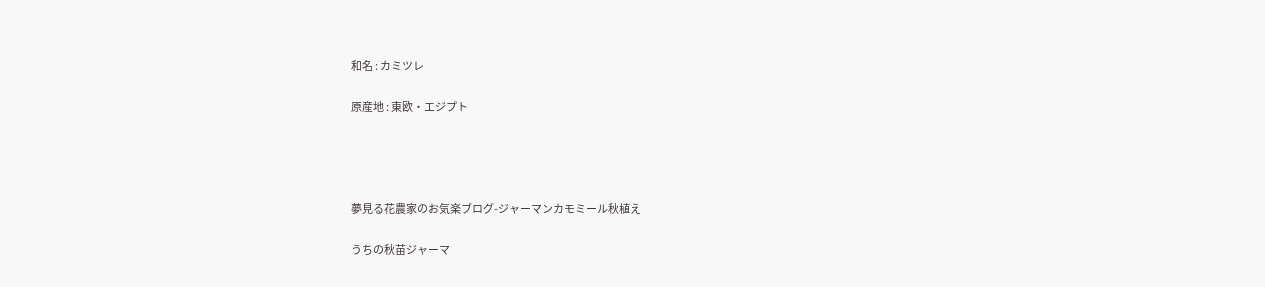和名 : カミツレ

原産地 : 東欧・エジプト




夢見る花農家のお気楽ブログ-ジャーマンカモミール秋植え

うちの秋苗ジャーマ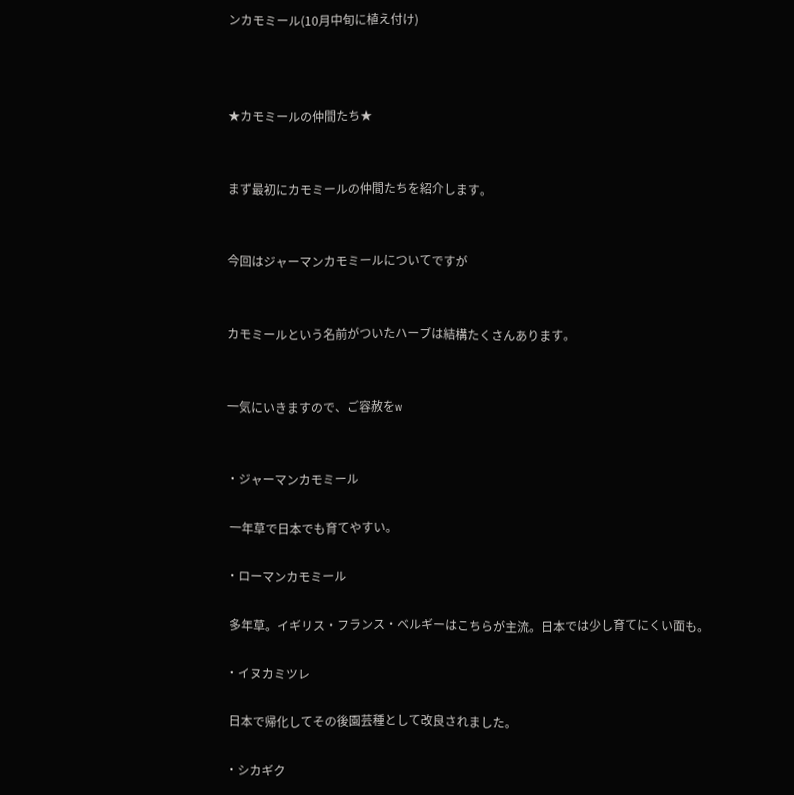ンカモミール(10月中旬に植え付け)



★カモミールの仲間たち★


まず最初にカモミールの仲間たちを紹介します。


今回はジャーマンカモミールについてですが


カモミールという名前がついたハーブは結構たくさんあります。


一気にいきますので、ご容赦をw


・ジャーマンカモミール

 一年草で日本でも育てやすい。

・ローマンカモミール

 多年草。イギリス・フランス・ベルギーはこちらが主流。日本では少し育てにくい面も。

・イヌカミツレ

 日本で帰化してその後園芸種として改良されました。

・シカギク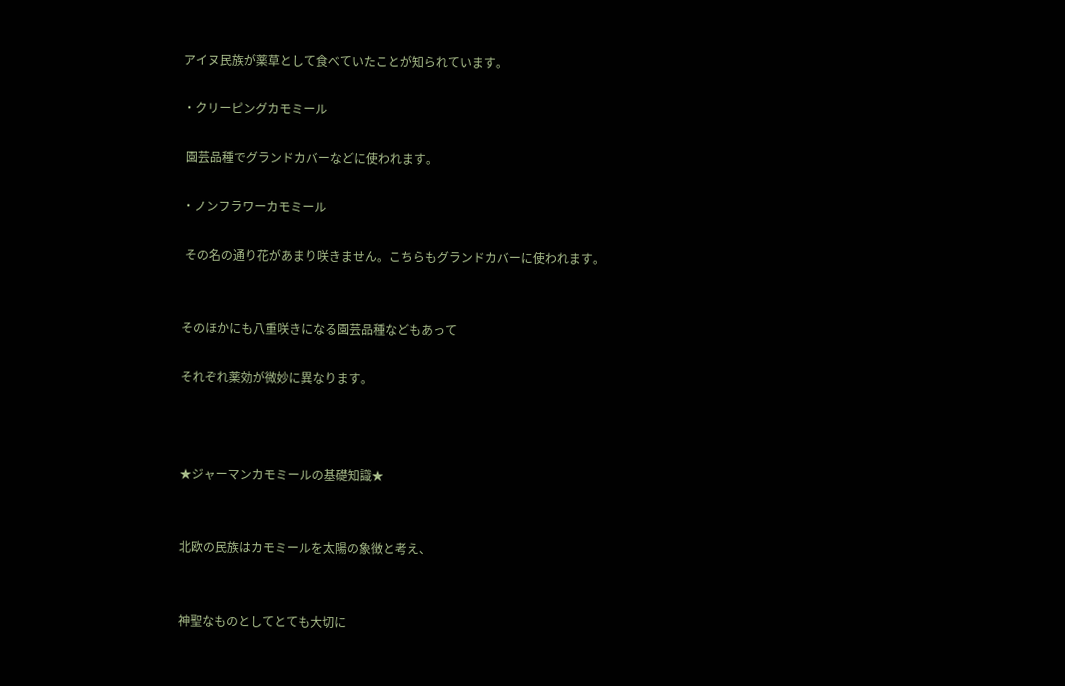アイヌ民族が薬草として食べていたことが知られています。

・クリーピングカモミール

 園芸品種でグランドカバーなどに使われます。

・ノンフラワーカモミール

 その名の通り花があまり咲きません。こちらもグランドカバーに使われます。


そのほかにも八重咲きになる園芸品種などもあって

それぞれ薬効が微妙に異なります。



★ジャーマンカモミールの基礎知識★


北欧の民族はカモミールを太陽の象徴と考え、


神聖なものとしてとても大切に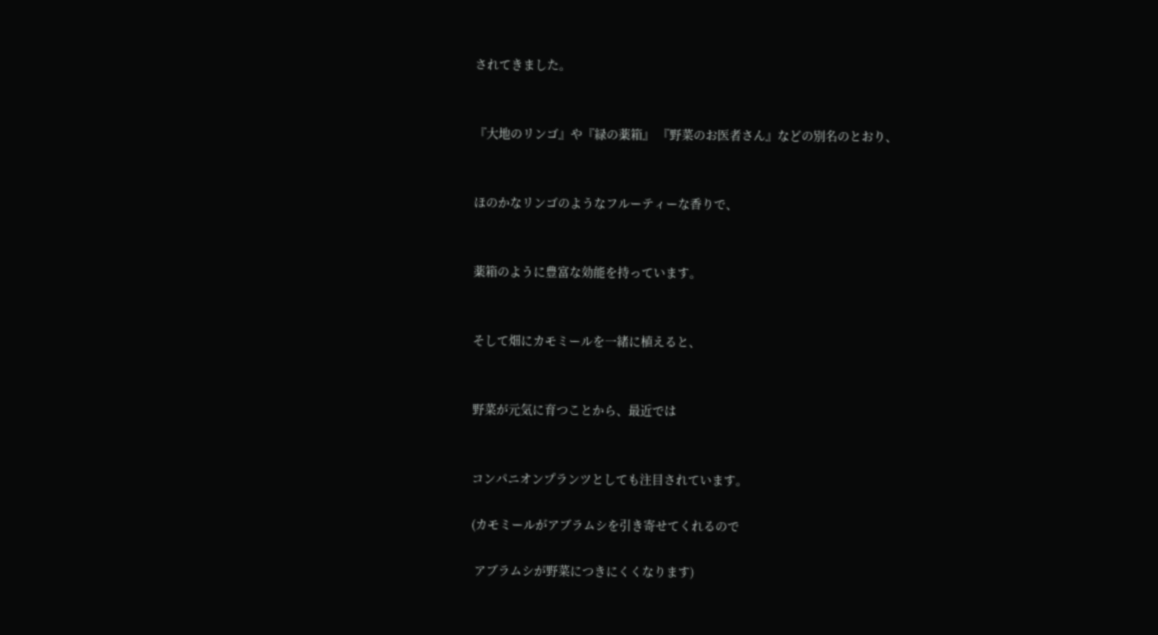されてきました。


『大地のリンゴ』や『緑の薬箱』 『野菜のお医者さん』などの別名のとおり、


ほのかなリンゴのようなフルーティーな香りで、


薬箱のように豊富な効能を持っています。


そして畑にカモミールを一緒に植えると、


野菜が元気に育つことから、最近では


コンパニオンプランツとしても注目されています。

(カモミールがアブラムシを引き寄せてくれるので

 アブラムシが野菜につきにくくなります)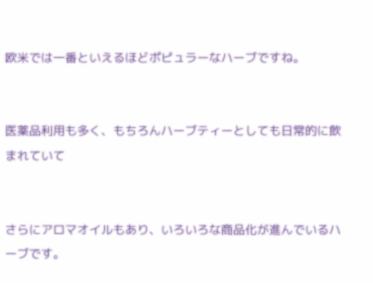欧米では一番といえるほどポピュラーなハーブですね。


医薬品利用も多く、もちろんハーブティーとしても日常的に飲まれていて


さらにアロマオイルもあり、いろいろな商品化が進んでいるハーブです。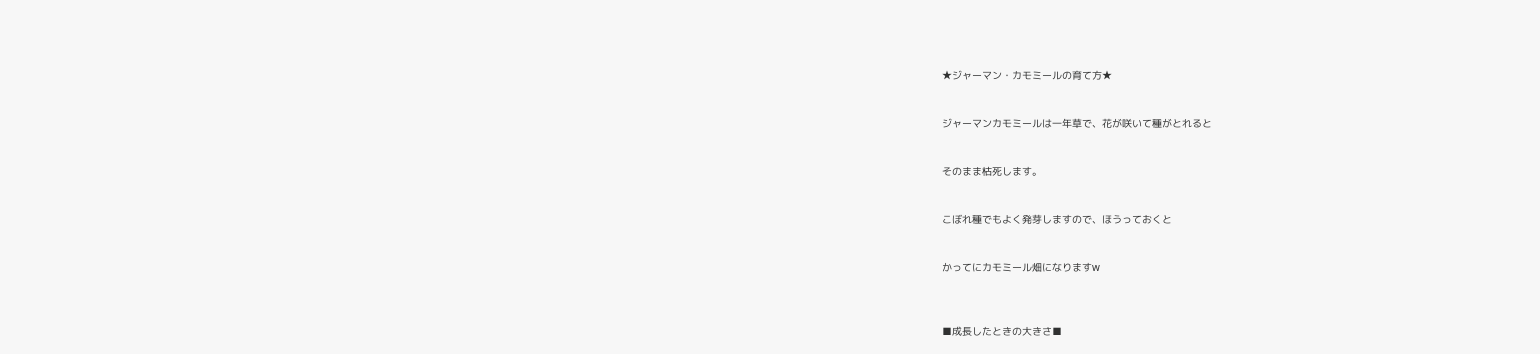★ジャーマン・カモミールの育て方★


ジャーマンカモミールは一年草で、花が咲いて種がとれると


そのまま枯死します。


こぼれ種でもよく発芽しますので、ほうっておくと


かってにカモミール畑になりますw



■成長したときの大きさ■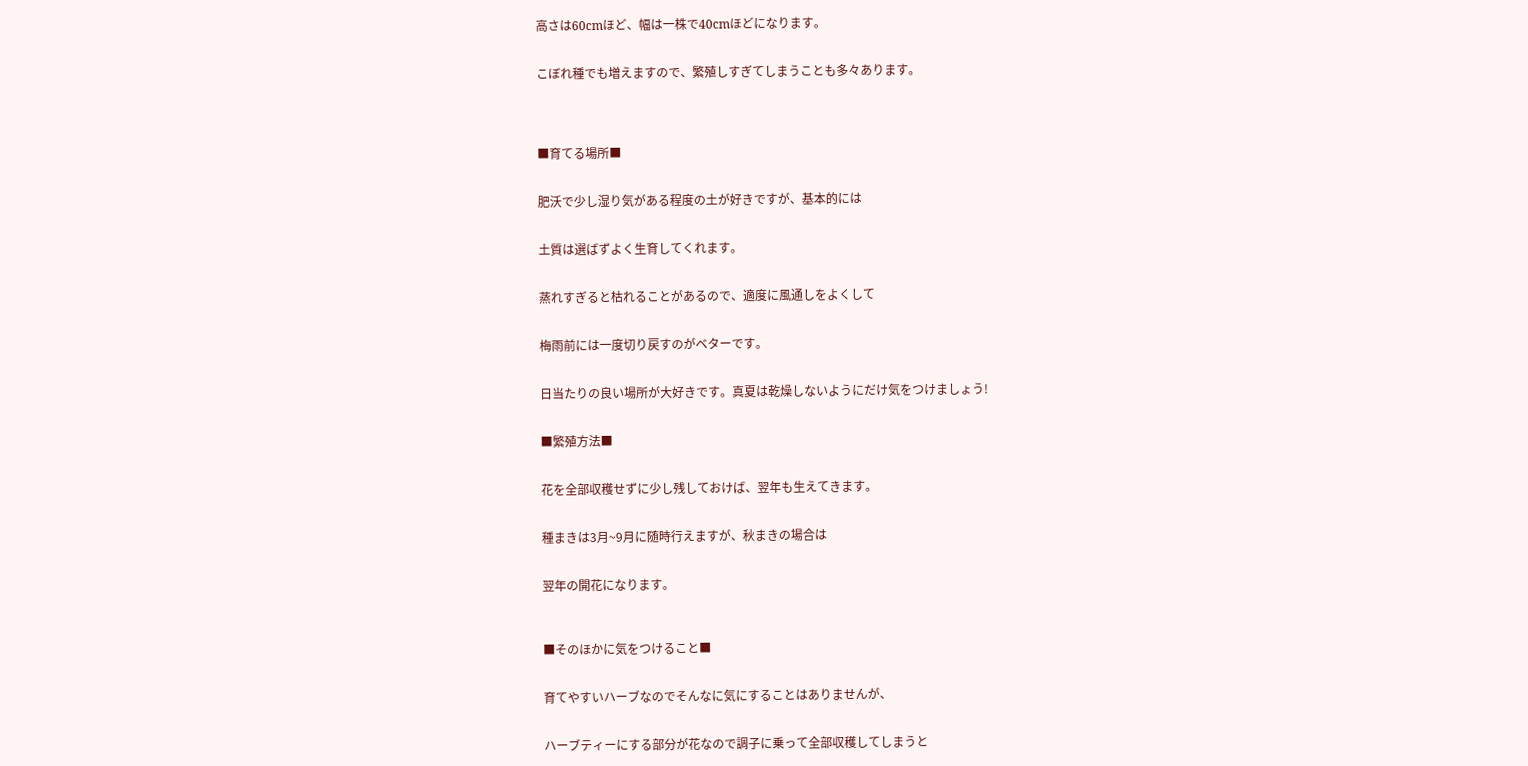高さは60cmほど、幅は一株で40cmほどになります。


こぼれ種でも増えますので、繁殖しすぎてしまうことも多々あります。




■育てる場所■


肥沃で少し湿り気がある程度の土が好きですが、基本的には


土質は選ばずよく生育してくれます。


蒸れすぎると枯れることがあるので、適度に風通しをよくして


梅雨前には一度切り戻すのがベターです。


日当たりの良い場所が大好きです。真夏は乾燥しないようにだけ気をつけましょう!


■繁殖方法■


花を全部収穫せずに少し残しておけば、翌年も生えてきます。


種まきは3月~9月に随時行えますが、秋まきの場合は


翌年の開花になります。



■そのほかに気をつけること■


育てやすいハーブなのでそんなに気にすることはありませんが、


ハーブティーにする部分が花なので調子に乗って全部収穫してしまうと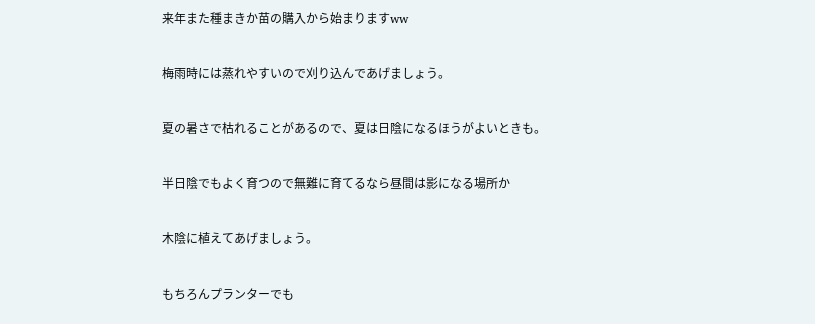来年また種まきか苗の購入から始まりますww


梅雨時には蒸れやすいので刈り込んであげましょう。


夏の暑さで枯れることがあるので、夏は日陰になるほうがよいときも。


半日陰でもよく育つので無難に育てるなら昼間は影になる場所か


木陰に植えてあげましょう。


もちろんプランターでも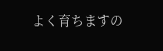よく育ちますの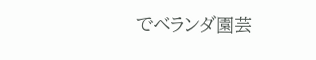でベランダ園芸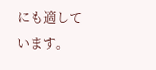にも適しています。